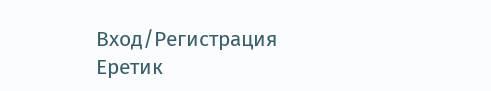Вход/Регистрация
Еретик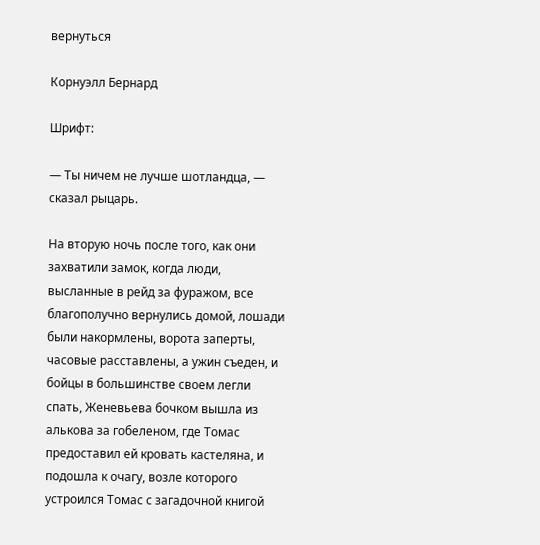вернуться

Корнуэлл Бернард

Шрифт:

— Ты ничем не лучше шотландца, — сказал рыцарь.

На вторую ночь после того, как они захватили замок, когда люди, высланные в рейд за фуражом, все благополучно вернулись домой, лошади были накормлены, ворота заперты, часовые расставлены, а ужин съеден, и бойцы в большинстве своем легли спать, Женевьева бочком вышла из алькова за гобеленом, где Томас предоставил ей кровать кастеляна, и подошла к очагу, возле которого устроился Томас с загадочной книгой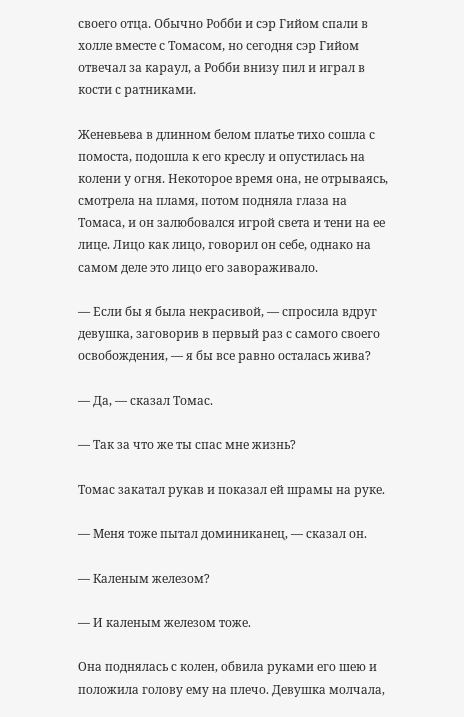своего отца. Обычно Робби и сэр Гийом спали в холле вместе с Томасом, но сегодня сэр Гийом отвечал за караул, а Робби внизу пил и играл в кости с ратниками.

Женевьева в длинном белом платье тихо сошла с помоста, подошла к его креслу и опустилась на колени у огня. Некоторое время она, не отрываясь, смотрела на пламя, потом подняла глаза на Томаса, и он залюбовался игрой света и тени на ее лице. Лицо как лицо, говорил он себе, однако на самом деле это лицо его завораживало.

— Если бы я была некрасивой, — спросила вдруг девушка, заговорив в первый раз с самого своего освобождения, — я бы все равно осталась жива?

— Да, — сказал Томас.

— Так за что же ты спас мне жизнь?

Томас закатал рукав и показал ей шрамы на руке.

— Меня тоже пытал доминиканец, — сказал он.

— Каленым железом?

— И каленым железом тоже.

Она поднялась с колен, обвила руками его шею и положила голову ему на плечо. Девушка молчала,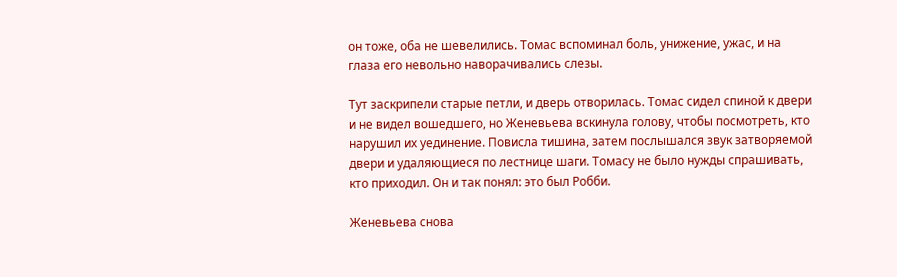он тоже, оба не шевелились. Томас вспоминал боль, унижение, ужас, и на глаза его невольно наворачивались слезы.

Тут заскрипели старые петли, и дверь отворилась. Томас сидел спиной к двери и не видел вошедшего, но Женевьева вскинула голову, чтобы посмотреть, кто нарушил их уединение. Повисла тишина, затем послышался звук затворяемой двери и удаляющиеся по лестнице шаги. Томасу не было нужды спрашивать, кто приходил. Он и так понял: это был Робби.

Женевьева снова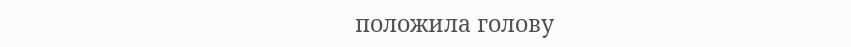положила голову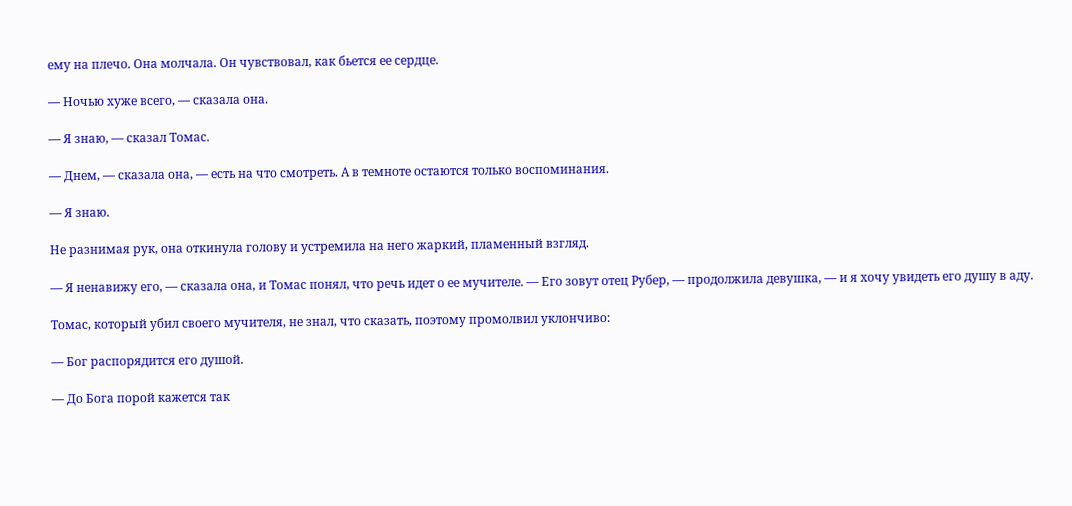ему на плечо. Она молчала. Он чувствовал, как бьется ее сердце.

— Ночью хуже всего, — сказала она.

— Я знаю, — сказал Томас.

— Днем, — сказала она, — есть на что смотреть. А в темноте остаются только воспоминания.

— Я знаю.

Не разнимая рук, она откинула голову и устремила на него жаркий, пламенный взгляд.

— Я ненавижу его, — сказала она, и Томас понял, что речь идет о ее мучителе. — Его зовут отец Рубер, — продолжила девушка, — и я хочу увидеть его душу в аду.

Томас, который убил своего мучителя, не знал, что сказать, поэтому промолвил уклончиво:

— Бог распорядится его душой.

— До Бога порой кажется так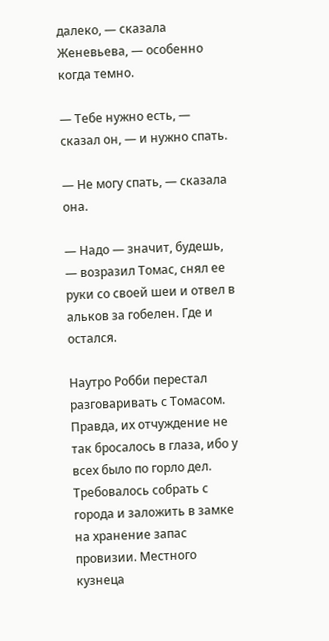далеко, — сказала Женевьева, — особенно когда темно.

— Тебе нужно есть, — сказал он, — и нужно спать.

— Не могу спать, — сказала она.

— Надо — значит, будешь, — возразил Томас, снял ее руки со своей шеи и отвел в альков за гобелен. Где и остался.

Наутро Робби перестал разговаривать с Томасом. Правда, их отчуждение не так бросалось в глаза, ибо у всех было по горло дел. Требовалось собрать с города и заложить в замке на хранение запас провизии. Местного кузнеца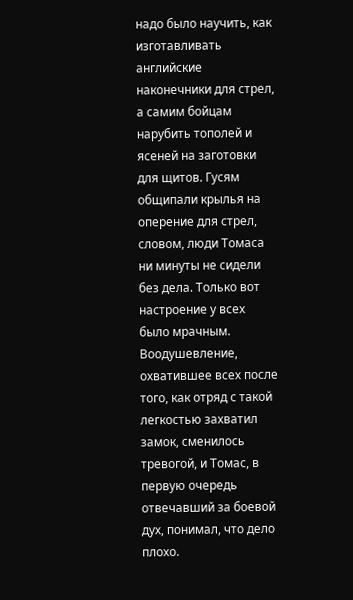надо было научить, как изготавливать английские наконечники для стрел, а самим бойцам нарубить тополей и ясеней на заготовки для щитов. Гусям общипали крылья на оперение для стрел, словом, люди Томаса ни минуты не сидели без дела. Только вот настроение у всех было мрачным. Воодушевление, охватившее всех после того, как отряд с такой легкостью захватил замок, сменилось тревогой, и Томас, в первую очередь отвечавший за боевой дух, понимал, что дело плохо.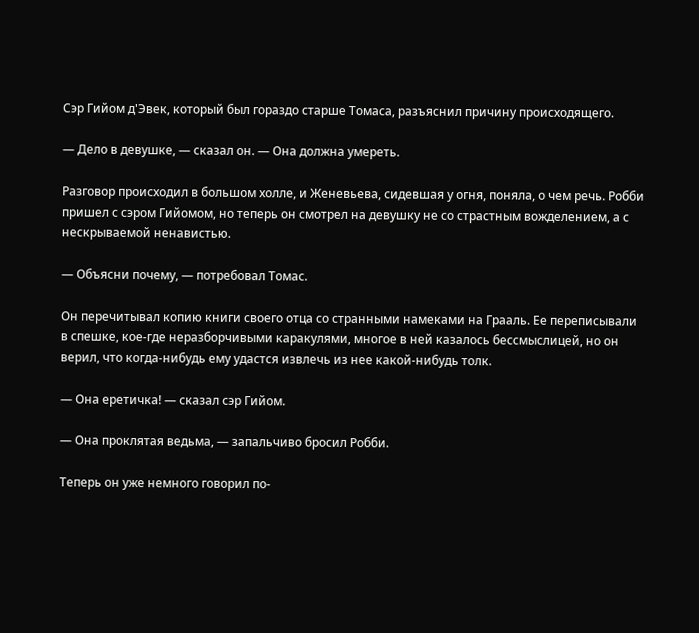Сэр Гийом д'Эвек, который был гораздо старше Томаса, разъяснил причину происходящего.

— Дело в девушке, — сказал он. — Она должна умереть.

Разговор происходил в большом холле, и Женевьева, сидевшая у огня, поняла, о чем речь. Робби пришел с сэром Гийомом, но теперь он смотрел на девушку не со страстным вожделением, а с нескрываемой ненавистью.

— Объясни почему, — потребовал Томас.

Он перечитывал копию книги своего отца со странными намеками на Грааль. Ее переписывали в спешке, кое-где неразборчивыми каракулями, многое в ней казалось бессмыслицей, но он верил, что когда-нибудь ему удастся извлечь из нее какой-нибудь толк.

— Она еретичка! — сказал сэр Гийом.

— Она проклятая ведьма, — запальчиво бросил Робби.

Теперь он уже немного говорил по-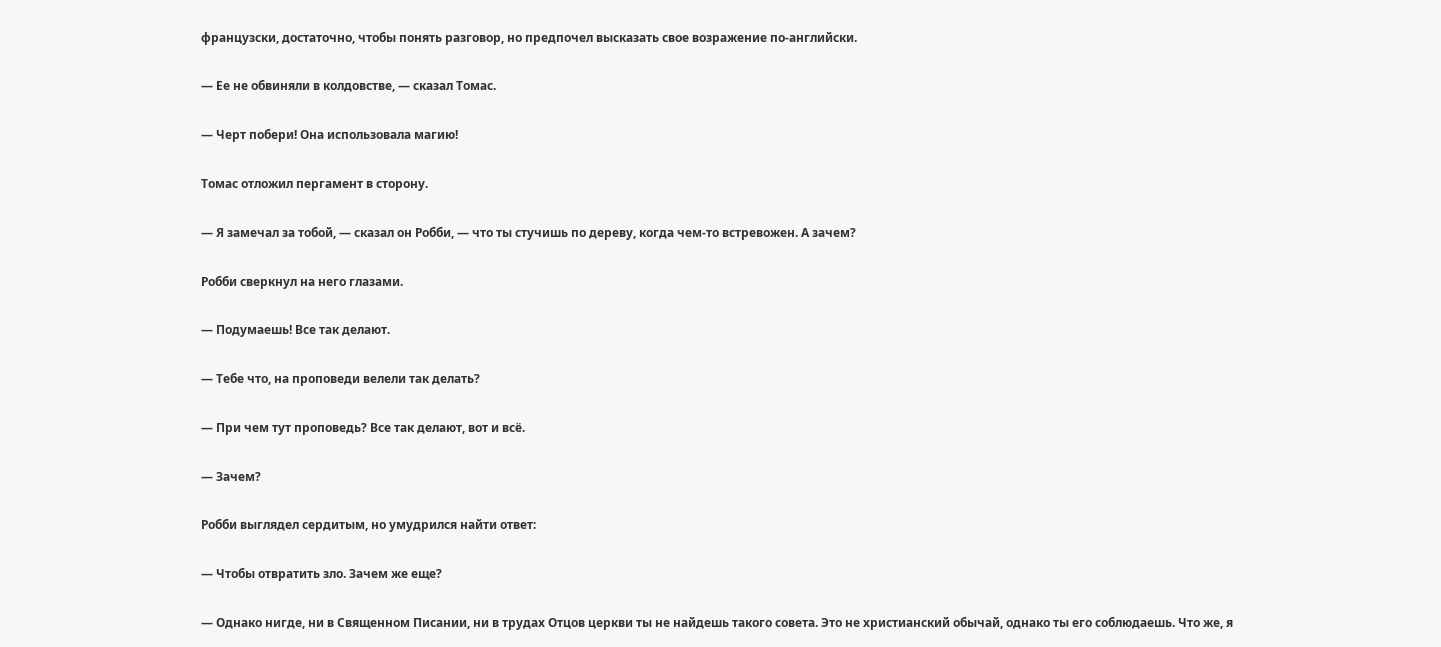французски, достаточно, чтобы понять разговор, но предпочел высказать свое возражение по-английски.

— Ее не обвиняли в колдовстве, — сказал Томас.

— Черт побери! Она использовала магию!

Томас отложил пергамент в сторону.

— Я замечал за тобой, — сказал он Робби, — что ты стучишь по дереву, когда чем-то встревожен. А зачем?

Робби сверкнул на него глазами.

— Подумаешь! Все так делают.

— Тебе что, на проповеди велели так делать?

— При чем тут проповедь? Все так делают, вот и всё.

— Зачем?

Робби выглядел сердитым, но умудрился найти ответ:

— Чтобы отвратить зло. Зачем же еще?

— Однако нигде, ни в Священном Писании, ни в трудах Отцов церкви ты не найдешь такого совета. Это не христианский обычай, однако ты его соблюдаешь. Что же, я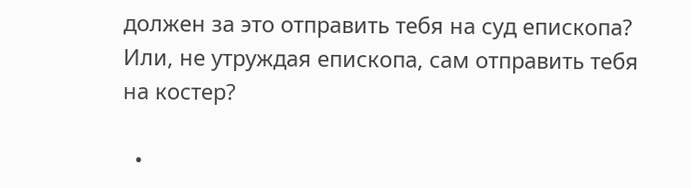должен за это отправить тебя на суд епископа? Или, не утруждая епископа, сам отправить тебя на костер?

  •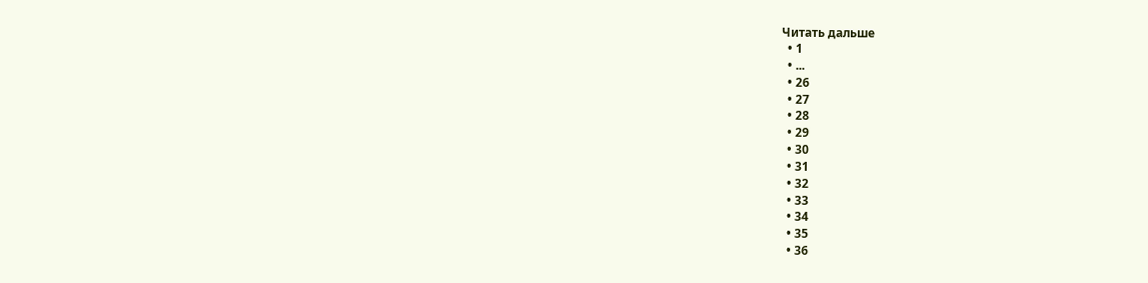Читать дальше
  • 1
  • ...
  • 26
  • 27
  • 28
  • 29
  • 30
  • 31
  • 32
  • 33
  • 34
  • 35
  • 36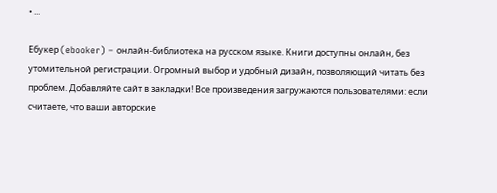• ...

Ебукер (ebooker) – онлайн-библиотека на русском языке. Книги доступны онлайн, без утомительной регистрации. Огромный выбор и удобный дизайн, позволяющий читать без проблем. Добавляйте сайт в закладки! Все произведения загружаются пользователями: если считаете, что ваши авторские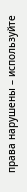права нарушены – используйте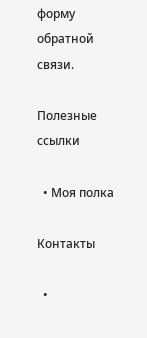форму обратной связи.

Полезные ссылки

  • Моя полка

Контакты

  •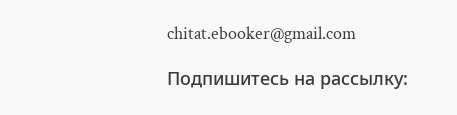chitat.ebooker@gmail.com

Подпишитесь на рассылку: